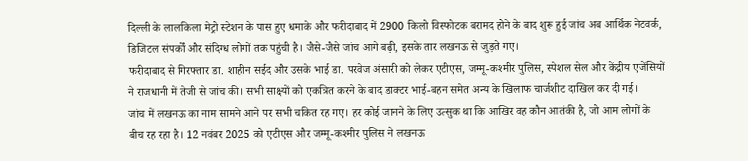दिल्ली के लालकिला मेट्रो स्टेशन के पास हुए धमाके और फरीदाबाद में 2900 किलो विस्फोटक बरामद होने के बाद शुरू हुई जांच अब आर्थिक नेटवर्क, डिजिटल संपर्कों और संदिग्ध लोगों तक पहुंची है। जैसे-जैसे जांच आगे बढ़ी, इसके तार लखनऊ से जुड़ते गए।
फरीदाबाद से गिरफ्तार डा. शाहीन सईद और उसके भाई डा. परवेज अंसारी को लेकर एटीएस, जम्मू-कश्मीर पुलिस, स्पेशल सेल और केंद्रीय एजेंसियों ने राजधानी में तेजी से जांच की। सभी साक्ष्यों को एकत्रित करने के बाद डाक्टर भाई-बहन समेत अन्य के खिलाफ चार्जशीट दाखिल कर दी गई।
जांच में लखनऊ का नाम सामने आने पर सभी चकित रह गए। हर कोई जानने के लिए उत्सुक था कि आखिर वह कौन आतंकी है, जो आम लोगों के बीच रह रहा है। 12 नवंबर 2025 को एटीएस और जम्मू-कश्मीर पुलिस ने लखनऊ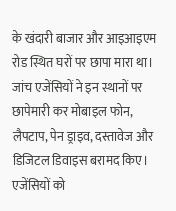के खंदारी बाजार और आइआइएम रोड स्थित घरों पर छापा मारा था।
जांच एजेंसियों ने इन स्थानों पर छापेमारी कर मोबाइल फोन, लैपटाप, पेन ड्राइव, दस्तावेज और डिजिटल डिवाइस बरामद किए। एजेंसियों को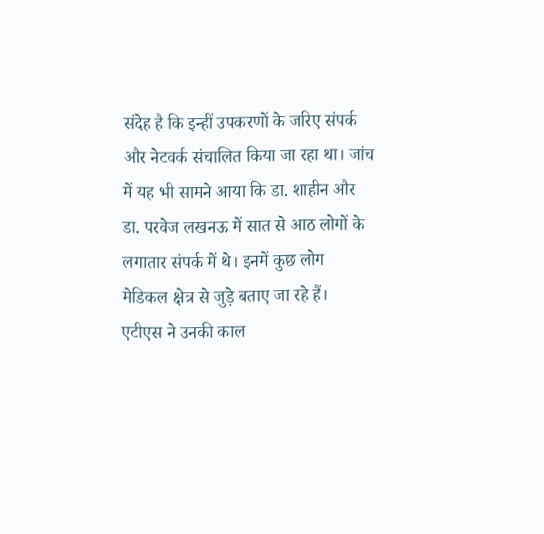संदेह है कि इन्हीं उपकरणों के जरिए संपर्क और नेटवर्क संचालित किया जा रहा था। जांच में यह भी सामने आया कि डा. शाहीन और डा. परवेज लखनऊ में सात से आठ लोगों के लगातार संपर्क में थे। इनमें कुछ लोग मेडिकल क्षेत्र से जुड़े बताए जा रहे हैं।
एटीएस ने उनकी काल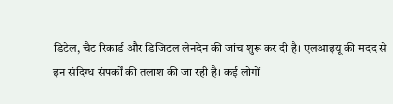डिटेल, चैट रिकार्ड और डिजिटल लेनदेन की जांच शुरू कर दी है। एलआइयू की मदद से इन संदिग्ध संपर्कों की तलाश की जा रही है। कई लोगों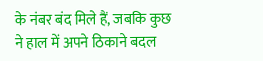के नंबर बंद मिले हैं, जबकि कुछ ने हाल में अपने ठिकाने बदल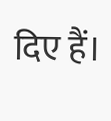दिए हैं।